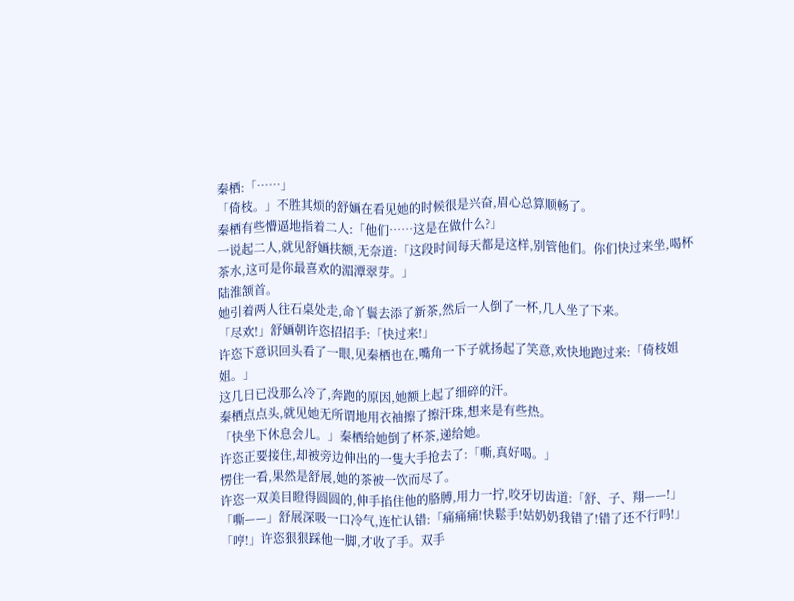秦栖:「……」
「倚枝。」不胜其烦的舒婳在看见她的时候很是兴奋,眉心总算顺畅了。
秦栖有些懵逼地指着二人:「他们……这是在做什么?」
一说起二人,就见舒婳扶额,无奈道:「这段时间每天都是这样,别管他们。你们快过来坐,喝杯茶水,这可是你最喜欢的湄潭翠芽。」
陆淮颔首。
她引着两人往石桌处走,命丫鬟去添了新茶,然后一人倒了一杯,几人坐了下来。
「尽欢!」舒婳朝许恣招招手:「快过来!」
许恣下意识回头看了一眼,见秦栖也在,嘴角一下子就扬起了笑意,欢快地跑过来:「倚枝姐姐。」
这几日已没那么冷了,奔跑的原因,她额上起了细碎的汗。
秦栖点点头,就见她无所谓地用衣袖擦了擦汗珠,想来是有些热。
「快坐下休息会儿。」秦栖给她倒了杯茶,递给她。
许恣正要接住,却被旁边伸出的一隻大手抢去了:「嘶,真好喝。」
愣住一看,果然是舒展,她的茶被一饮而尽了。
许恣一双美目瞪得圆圆的,伸手掐住他的胳膊,用力一拧,咬牙切齿道:「舒、子、翔——!」
「嘶——」舒展深吸一口冷气,连忙认错:「痛痛痛!快鬆手!姑奶奶我错了!错了还不行吗!」
「哼!」许恣狠狠踩他一脚,才收了手。双手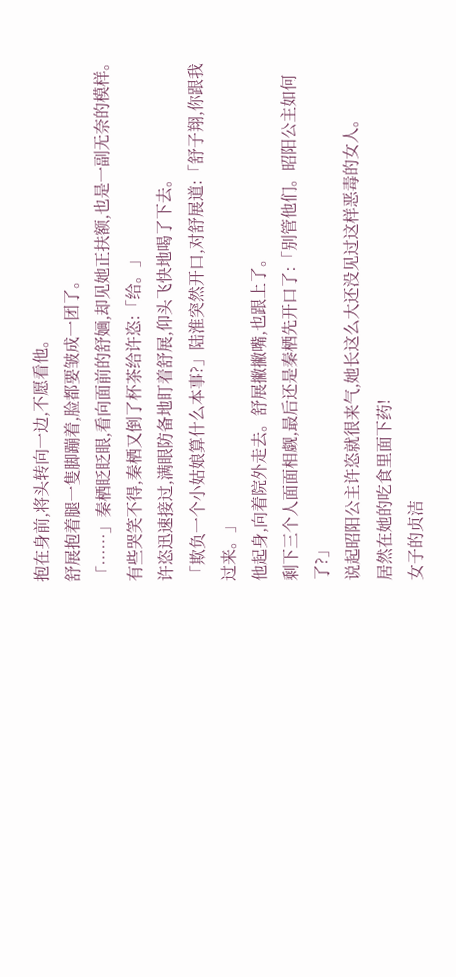抱在身前,将头转向一边,不愿看他。
舒展抱着腿一隻脚蹦着,脸都要皱成一团了。
「……」秦栖眨眨眼,看向面前的舒婳,却见她正扶额,也是一副无奈的模样。
有些哭笑不得,秦栖又倒了杯茶给许恣:「给。」
许恣迅速接过,满眼防备地盯着舒展,仰头飞快地喝了下去。
「欺负一个小姑娘算什么本事?」陆淮突然开口,对舒展道:「舒子翔,你跟我过来。」
他起身,向着院外走去。舒展撇撇嘴,也跟上了。
剩下三个人面面相觑,最后还是秦栖先开口了:「别管他们。昭阳公主如何了?」
说起昭阳公主许恣就很来气,她长这么大还没见过这样恶毒的女人。
居然在她的吃食里面下药!
女子的贞洁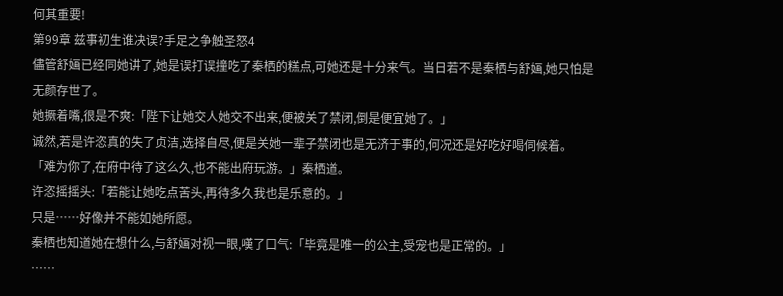何其重要!
第99章 兹事初生谁决误?手足之争触圣怒4
儘管舒婳已经同她讲了,她是误打误撞吃了秦栖的糕点,可她还是十分来气。当日若不是秦栖与舒婳,她只怕是无颜存世了。
她撅着嘴,很是不爽:「陛下让她交人她交不出来,便被关了禁闭,倒是便宜她了。」
诚然,若是许恣真的失了贞洁,选择自尽,便是关她一辈子禁闭也是无济于事的,何况还是好吃好喝伺候着。
「难为你了,在府中待了这么久,也不能出府玩游。」秦栖道。
许恣摇摇头:「若能让她吃点苦头,再待多久我也是乐意的。」
只是……好像并不能如她所愿。
秦栖也知道她在想什么,与舒婳对视一眼,嘆了口气:「毕竟是唯一的公主,受宠也是正常的。」
……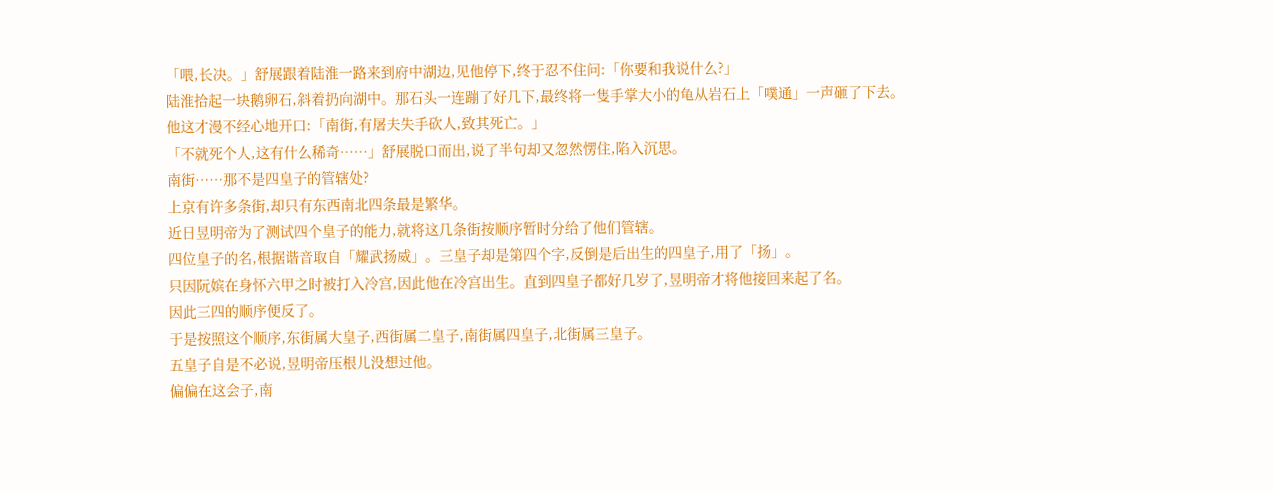「喂,长决。」舒展跟着陆淮一路来到府中湖边,见他停下,终于忍不住问:「你要和我说什么?」
陆淮拾起一块鹅卵石,斜着扔向湖中。那石头一连蹦了好几下,最终将一隻手掌大小的龟从岩石上「噗通」一声砸了下去。
他这才漫不经心地开口:「南街,有屠夫失手砍人,致其死亡。」
「不就死个人,这有什么稀奇……」舒展脱口而出,说了半句却又忽然愣住,陷入沉思。
南街……那不是四皇子的管辖处?
上京有许多条街,却只有东西南北四条最是繁华。
近日昱明帝为了测试四个皇子的能力,就将这几条街按顺序暂时分给了他们管辖。
四位皇子的名,根据谐音取自「耀武扬威」。三皇子却是第四个字,反倒是后出生的四皇子,用了「扬」。
只因阮嫔在身怀六甲之时被打入冷宫,因此他在冷宫出生。直到四皇子都好几岁了,昱明帝才将他接回来起了名。
因此三四的顺序便反了。
于是按照这个顺序,东街属大皇子,西街属二皇子,南街属四皇子,北街属三皇子。
五皇子自是不必说,昱明帝压根儿没想过他。
偏偏在这会子,南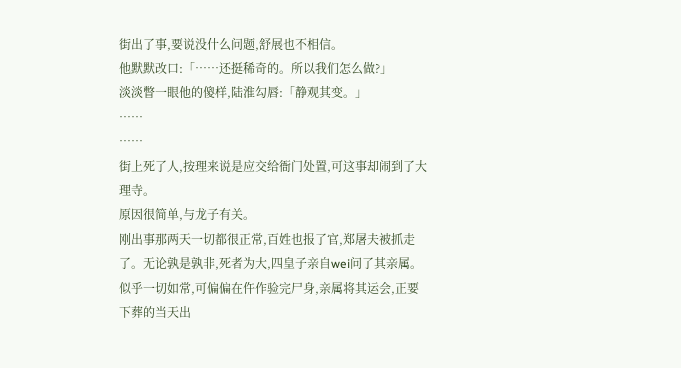街出了事,要说没什么问题,舒展也不相信。
他默默改口:「……还挺稀奇的。所以我们怎么做?」
淡淡瞥一眼他的傻样,陆淮勾唇:「静观其变。」
……
……
街上死了人,按理来说是应交给衙门处置,可这事却闹到了大理寺。
原因很简单,与龙子有关。
刚出事那两天一切都很正常,百姓也报了官,郑屠夫被抓走了。无论孰是孰非,死者为大,四皇子亲自wei问了其亲属。
似乎一切如常,可偏偏在仵作验完尸身,亲属将其运会,正要下葬的当天出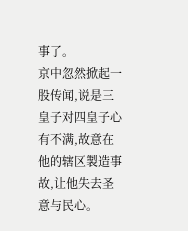事了。
京中忽然掀起一股传闻,说是三皇子对四皇子心有不满,故意在他的辖区製造事故,让他失去圣意与民心。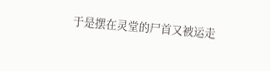于是摆在灵堂的尸首又被运走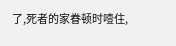了,死者的家眷顿时噎住,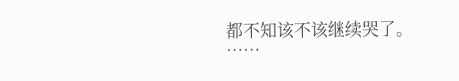都不知该不该继续哭了。
……